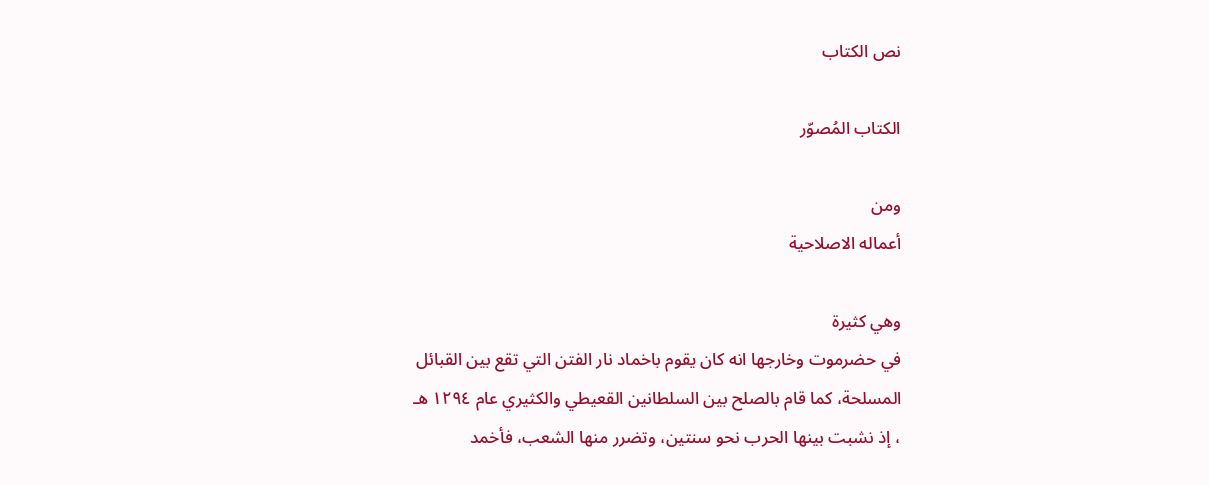نص الكتاب

الكتاب المُصوّر

ومن
أعماله الاصلاحية

وهي كثيرة
في حضرموت وخارجها انه كان يقوم باخماد نار الفتن التي تقع بين القبائل المسلحة، كما قام بالصلح بين السلطانين القعيطي والكثيري عام ١٢٩٤ هـ ، إذ نشبت بينها الحرب نحو سنتين، وتضرر منها الشعب، فأخمد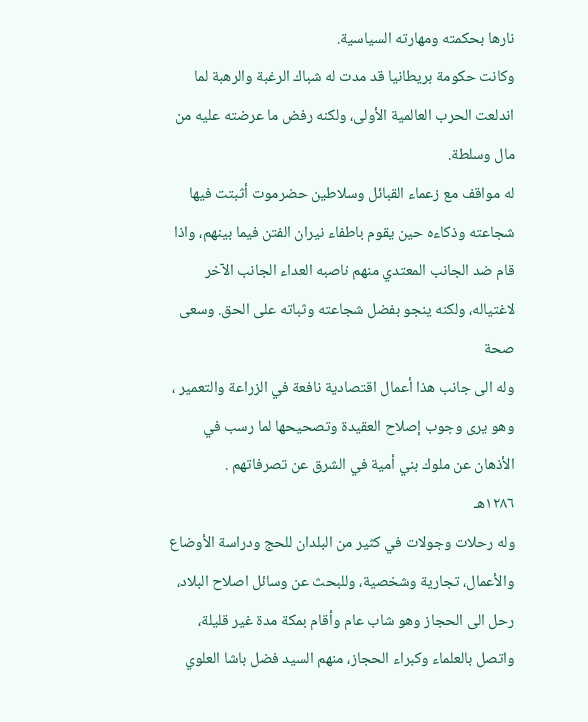نارها بحكمته ومهارته السياسية.
وكانت حكومة بريطانيا قد مدت له شباك الرغبة والرهبة لما اندلعت الحرب العالمية الأولى، ولكنه رفض ما عرضته عليه من مال وسلطة.
له مواقف مع زعماء القبائل وسلاطين حضرموت أثبتت فيها شجاعته وذكاءه حين يقوم باطفاء نيران الفتن فيما بينهم، واذا قام ضد الجانب المعتدي منهم ناصبه العداء الجانب الآخر لاغتياله، ولكنه ينجو بفضل شجاعته وثباته على الحق. وسعی
صحة
وله الى جانب هذا أعمال اقتصادية نافعة في الزراعة والتعمير ، وهو يرى وجوب إصلاح العقيدة وتصحيحها لما رسب في الأذهان عن ملوك بني أمية في الشرق عن تصرفاتهم .
١٢٨٦هـ
وله رحلات وجولات في كثير من البلدان للحج ودراسة الأوضاع والأعمال، تجارية وشخصية، وللبحث عن وسائل اصلاح البلاد، رحل الى الحجاز وهو شاب عام وأقام بمكة مدة غير قليلة، واتصل بالعلماء وكبراء الحجاز، منهم السيد فضل باشا العلوي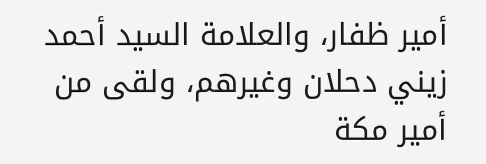أمير ظفار، والعلامة السيد أحمد زيني دحلان وغيرهم، ولقى من أمير مكة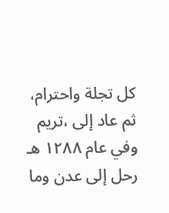كل تجلة واحترام، ثم عاد إلى ،تريم وفي عام ۱۲۸۸ هـ رحل إلى عدن وما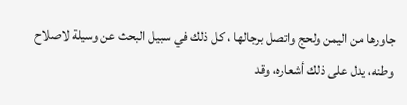جاورها من اليمن ولحج واتصل برجالها ، كل ذلك في سبيل البحث عن وسيلة لاصلاح وطنه، يدل على ذلك أشعاره، وقد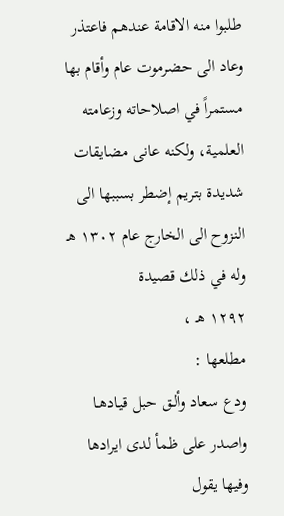طلبوا منه الاقامة عندهم فاعتذر وعاد الى حضرموت عام وأقام بها مستمراً في اصلاحاته وزعامته العلمية، ولكنه عانى مضايقات شديدة بتريم إضطر بسببها الى النزوح الى الخارج عام ۱۳۰۲ هـ وله في ذلك قصيدة
۱۲۹۲ هـ ،
مطلعها :
ودع سعاد وألـق حبل قيـادهـا واصدر على ظمأ لدى ايرادها
وفيها يقول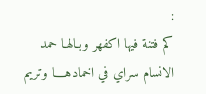:
كم فتنة فيها اكفهر وبـالهـا حمد الانسام سراي في اخمادهــــا وتريم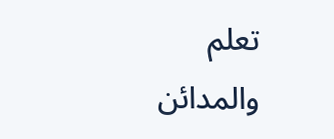تعلم والمدائن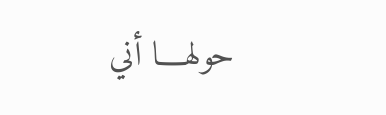حولهــــا أني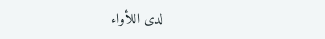لدى اللأواء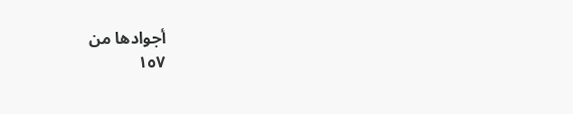أجوادها من
١٥٧